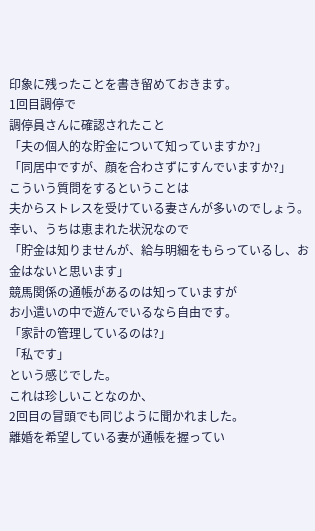印象に残ったことを書き留めておきます。
1回目調停で
調停員さんに確認されたこと
「夫の個人的な貯金について知っていますか?」
「同居中ですが、顔を合わさずにすんでいますか?」
こういう質問をするということは
夫からストレスを受けている妻さんが多いのでしょう。
幸い、うちは恵まれた状況なので
「貯金は知りませんが、給与明細をもらっているし、お金はないと思います」
競馬関係の通帳があるのは知っていますが
お小遣いの中で遊んでいるなら自由です。
「家計の管理しているのは?」
「私です」
という感じでした。
これは珍しいことなのか、
2回目の冒頭でも同じように聞かれました。
離婚を希望している妻が通帳を握ってい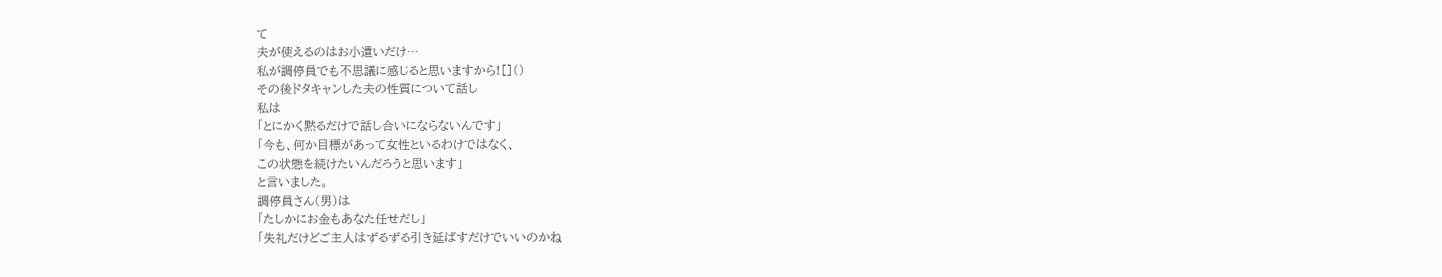て
夫が使えるのはお小遣いだけ…
私が調停員でも不思議に感じると思いますから![]()
その後ドタキャンした夫の性質について話し
私は
「とにかく黙るだけで話し合いにならないんです」
「今も、何か目標があって女性といるわけではなく、
この状態を続けたいんだろうと思います」
と言いました。
調停員さん(男)は
「たしかにお金もあなた任せだし」
「失礼だけどご主人はずるずる引き延ばすだけでいいのかね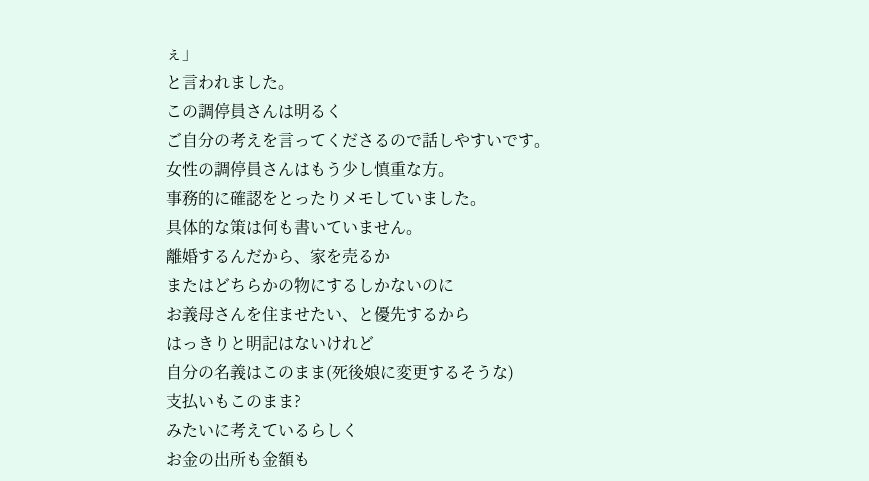ぇ」
と言われました。
この調停員さんは明るく
ご自分の考えを言ってくださるので話しやすいです。
女性の調停員さんはもう少し慎重な方。
事務的に確認をとったりメモしていました。
具体的な策は何も書いていません。
離婚するんだから、家を売るか
またはどちらかの物にするしかないのに
お義母さんを住ませたい、と優先するから
はっきりと明記はないけれど
自分の名義はこのまま(死後娘に変更するそうな)
支払いもこのまま?
みたいに考えているらしく
お金の出所も金額も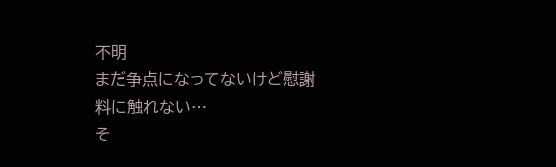不明
まだ争点になってないけど慰謝料に触れない…
そ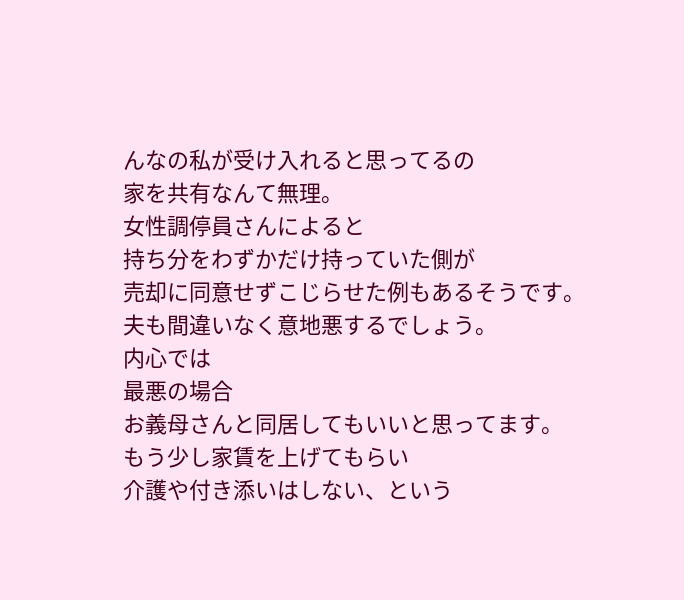んなの私が受け入れると思ってるの
家を共有なんて無理。
女性調停員さんによると
持ち分をわずかだけ持っていた側が
売却に同意せずこじらせた例もあるそうです。
夫も間違いなく意地悪するでしょう。
内心では
最悪の場合
お義母さんと同居してもいいと思ってます。
もう少し家賃を上げてもらい
介護や付き添いはしない、という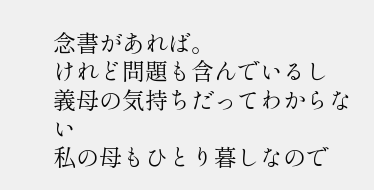念書があれば。
けれど問題も含んでいるし
義母の気持ちだってわからない
私の母もひとり暮しなので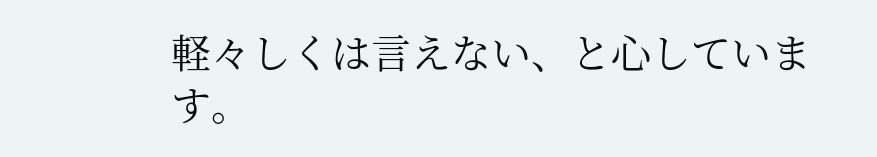軽々しくは言えない、と心しています。